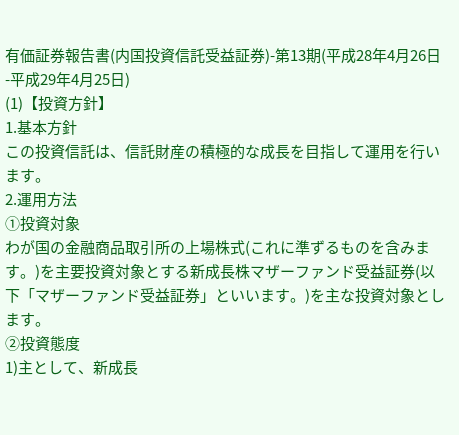有価証券報告書(内国投資信託受益証券)-第13期(平成28年4月26日-平成29年4月25日)
(1)【投資方針】
1.基本方針
この投資信託は、信託財産の積極的な成長を目指して運用を行います。
2.運用方法
①投資対象
わが国の金融商品取引所の上場株式(これに準ずるものを含みます。)を主要投資対象とする新成長株マザーファンド受益証券(以下「マザーファンド受益証券」といいます。)を主な投資対象とします。
②投資態度
1)主として、新成長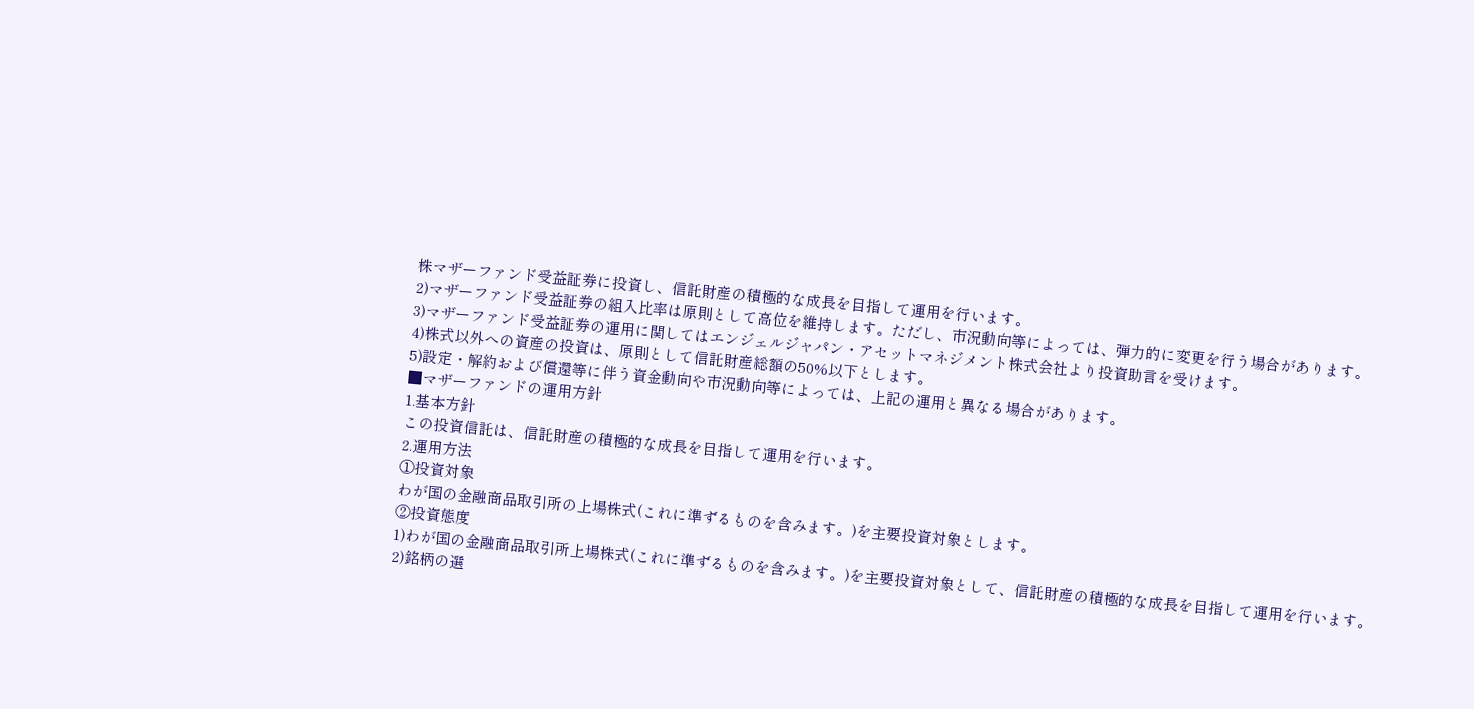株マザーファンド受益証券に投資し、信託財産の積極的な成長を目指して運用を行います。
2)マザーファンド受益証券の組入比率は原則として高位を維持します。ただし、市況動向等によっては、弾力的に変更を行う場合があります。
3)マザーファンド受益証券の運用に関してはエンジェルジャパン・アセットマネジメント株式会社より投資助言を受けます。
4)株式以外への資産の投資は、原則として信託財産総額の50%以下とします。
5)設定・解約および償還等に伴う資金動向や市況動向等によっては、上記の運用と異なる場合があります。
■マザーファンドの運用方針
1.基本方針
この投資信託は、信託財産の積極的な成長を目指して運用を行います。
2.運用方法
①投資対象
わが国の金融商品取引所の上場株式(これに準ずるものを含みます。)を主要投資対象とします。
②投資態度
1)わが国の金融商品取引所上場株式(これに準ずるものを含みます。)を主要投資対象として、信託財産の積極的な成長を目指して運用を行います。
2)銘柄の選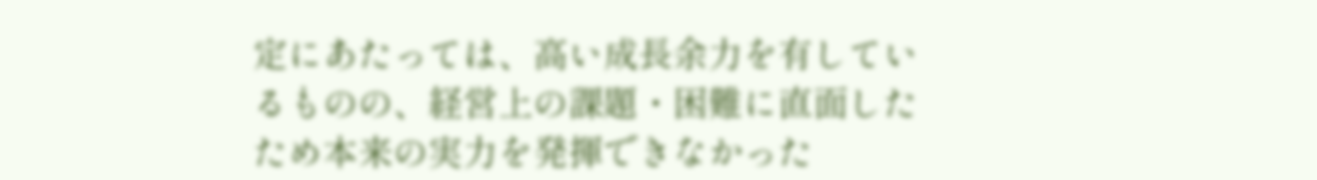定にあたっては、高い成長余力を有しているものの、経営上の課題・困難に直面したため本来の実力を発揮できなかった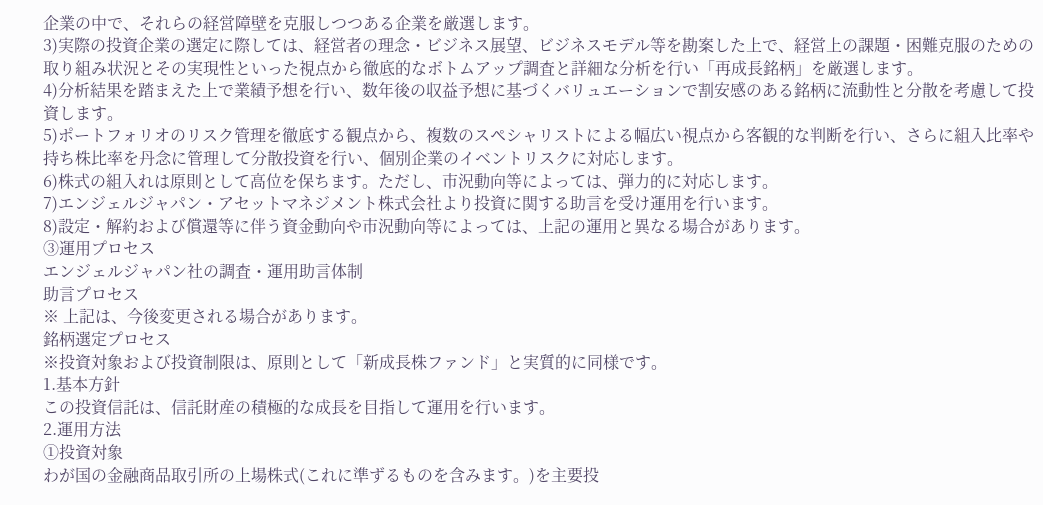企業の中で、それらの経営障壁を克服しつつある企業を厳選します。
3)実際の投資企業の選定に際しては、経営者の理念・ビジネス展望、ビジネスモデル等を勘案した上で、経営上の課題・困難克服のための取り組み状況とその実現性といった視点から徹底的なボトムアップ調査と詳細な分析を行い「再成長銘柄」を厳選します。
4)分析結果を踏まえた上で業績予想を行い、数年後の収益予想に基づくバリュエーションで割安感のある銘柄に流動性と分散を考慮して投資します。
5)ポートフォリオのリスク管理を徹底する観点から、複数のスペシャリストによる幅広い視点から客観的な判断を行い、さらに組入比率や持ち株比率を丹念に管理して分散投資を行い、個別企業のイベントリスクに対応します。
6)株式の組入れは原則として高位を保ちます。ただし、市況動向等によっては、弾力的に対応します。
7)エンジェルジャパン・アセットマネジメント株式会社より投資に関する助言を受け運用を行います。
8)設定・解約および償還等に伴う資金動向や市況動向等によっては、上記の運用と異なる場合があります。
③運用プロセス
エンジェルジャパン社の調査・運用助言体制
助言プロセス
※ 上記は、今後変更される場合があります。
銘柄選定プロセス
※投資対象および投資制限は、原則として「新成長株ファンド」と実質的に同様です。
1.基本方針
この投資信託は、信託財産の積極的な成長を目指して運用を行います。
2.運用方法
①投資対象
わが国の金融商品取引所の上場株式(これに準ずるものを含みます。)を主要投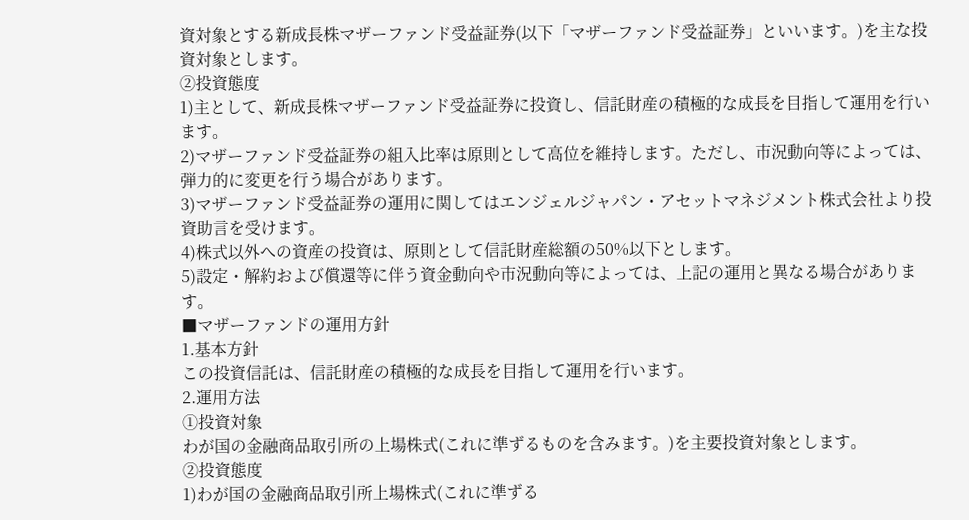資対象とする新成長株マザーファンド受益証券(以下「マザーファンド受益証券」といいます。)を主な投資対象とします。
②投資態度
1)主として、新成長株マザーファンド受益証券に投資し、信託財産の積極的な成長を目指して運用を行います。
2)マザーファンド受益証券の組入比率は原則として高位を維持します。ただし、市況動向等によっては、弾力的に変更を行う場合があります。
3)マザーファンド受益証券の運用に関してはエンジェルジャパン・アセットマネジメント株式会社より投資助言を受けます。
4)株式以外への資産の投資は、原則として信託財産総額の50%以下とします。
5)設定・解約および償還等に伴う資金動向や市況動向等によっては、上記の運用と異なる場合があります。
■マザーファンドの運用方針
1.基本方針
この投資信託は、信託財産の積極的な成長を目指して運用を行います。
2.運用方法
①投資対象
わが国の金融商品取引所の上場株式(これに準ずるものを含みます。)を主要投資対象とします。
②投資態度
1)わが国の金融商品取引所上場株式(これに準ずる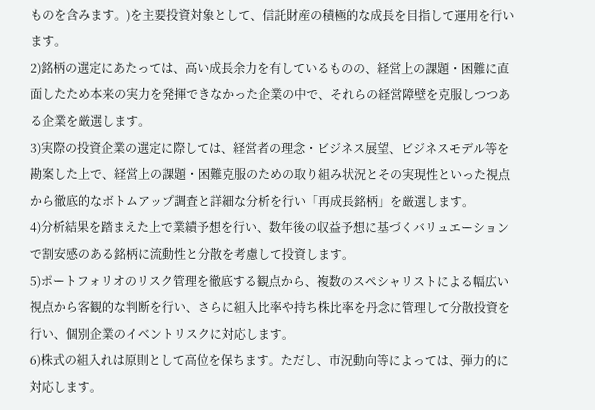ものを含みます。)を主要投資対象として、信託財産の積極的な成長を目指して運用を行います。
2)銘柄の選定にあたっては、高い成長余力を有しているものの、経営上の課題・困難に直面したため本来の実力を発揮できなかった企業の中で、それらの経営障壁を克服しつつある企業を厳選します。
3)実際の投資企業の選定に際しては、経営者の理念・ビジネス展望、ビジネスモデル等を勘案した上で、経営上の課題・困難克服のための取り組み状況とその実現性といった視点から徹底的なボトムアップ調査と詳細な分析を行い「再成長銘柄」を厳選します。
4)分析結果を踏まえた上で業績予想を行い、数年後の収益予想に基づくバリュエーションで割安感のある銘柄に流動性と分散を考慮して投資します。
5)ポートフォリオのリスク管理を徹底する観点から、複数のスペシャリストによる幅広い視点から客観的な判断を行い、さらに組入比率や持ち株比率を丹念に管理して分散投資を行い、個別企業のイベントリスクに対応します。
6)株式の組入れは原則として高位を保ちます。ただし、市況動向等によっては、弾力的に対応します。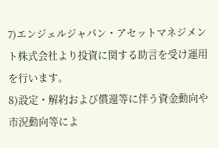7)エンジェルジャパン・アセットマネジメント株式会社より投資に関する助言を受け運用を行います。
8)設定・解約および償還等に伴う資金動向や市況動向等によ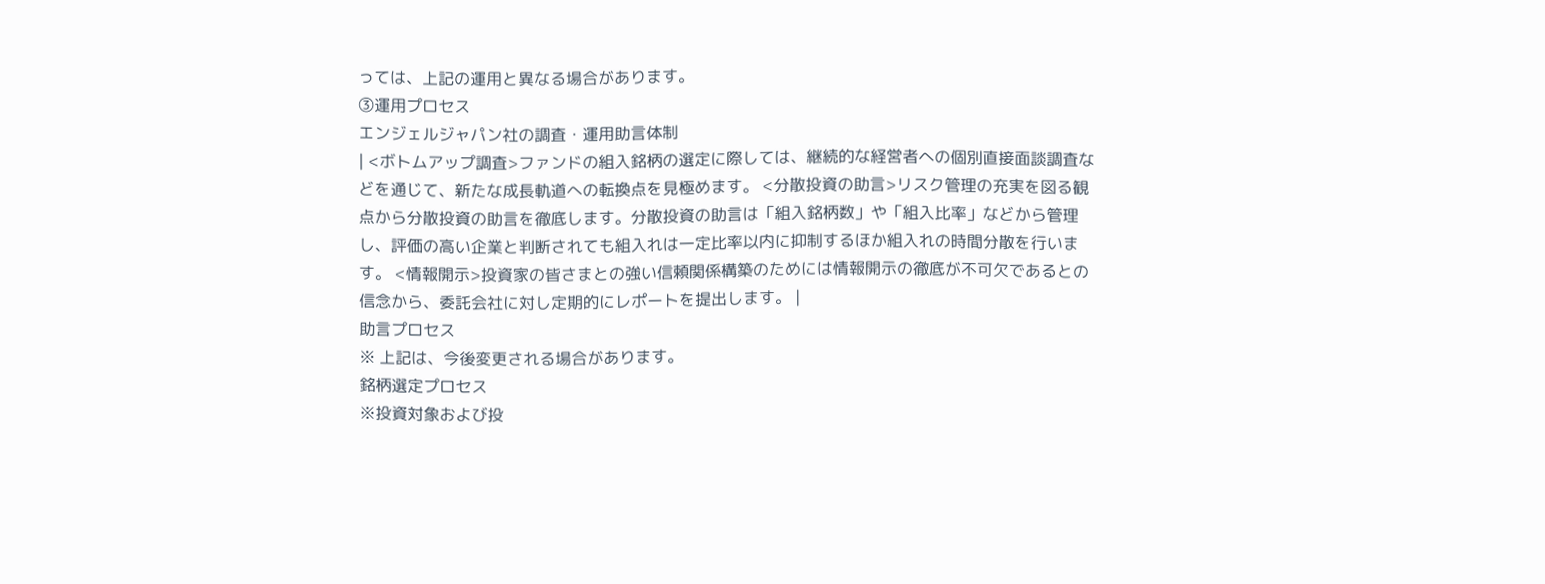っては、上記の運用と異なる場合があります。
③運用プロセス
エンジェルジャパン社の調査・運用助言体制
| <ボトムアップ調査>ファンドの組入銘柄の選定に際しては、継続的な経営者への個別直接面談調査などを通じて、新たな成長軌道への転換点を見極めます。 <分散投資の助言>リスク管理の充実を図る観点から分散投資の助言を徹底します。分散投資の助言は「組入銘柄数」や「組入比率」などから管理し、評価の高い企業と判断されても組入れは一定比率以内に抑制するほか組入れの時間分散を行います。 <情報開示>投資家の皆さまとの強い信頼関係構築のためには情報開示の徹底が不可欠であるとの信念から、委託会社に対し定期的にレポートを提出します。 |
助言プロセス
※ 上記は、今後変更される場合があります。
銘柄選定プロセス
※投資対象および投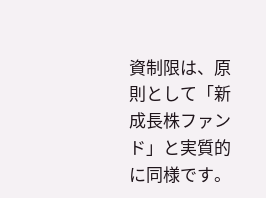資制限は、原則として「新成長株ファンド」と実質的に同様です。